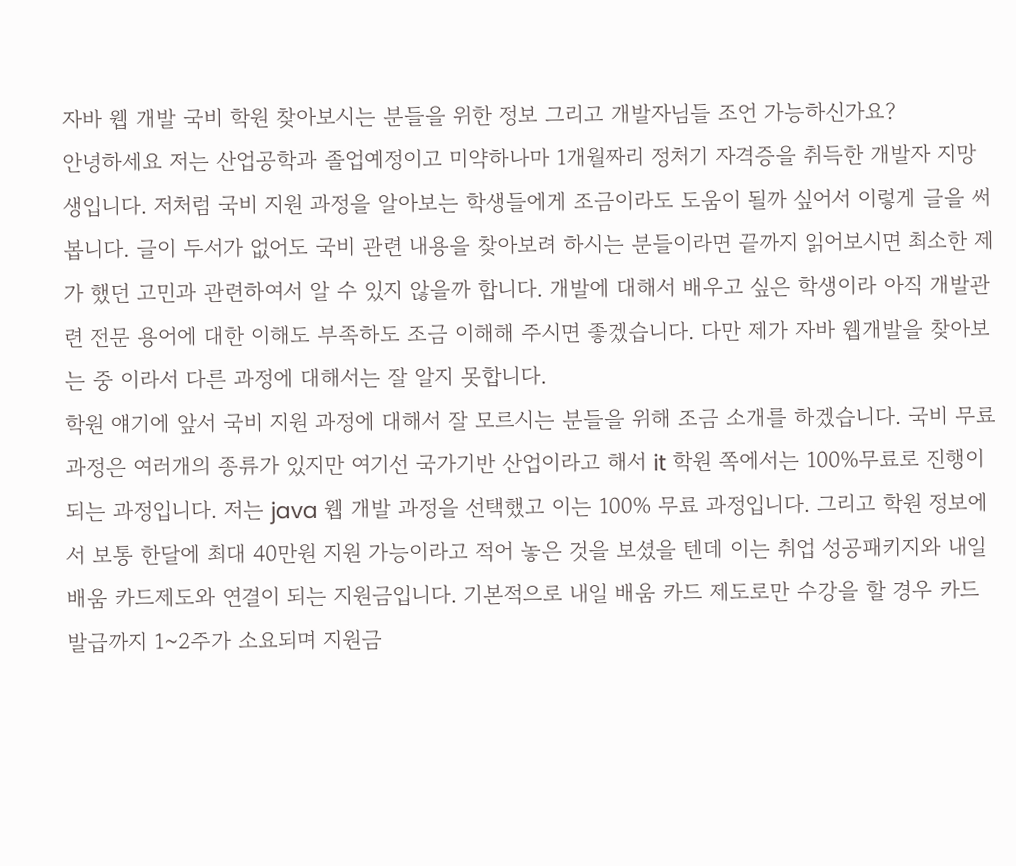자바 웹 개발 국비 학원 찾아보시는 분들을 위한 정보 그리고 개발자님들 조언 가능하신가요?
안녕하세요 저는 산업공학과 졸업예정이고 미약하나마 1개월짜리 정처기 자격증을 취득한 개발자 지망생입니다. 저처럼 국비 지원 과정을 알아보는 학생들에게 조금이라도 도움이 될까 싶어서 이렇게 글을 써봅니다. 글이 두서가 없어도 국비 관련 내용을 찾아보려 하시는 분들이라면 끝까지 읽어보시면 최소한 제가 했던 고민과 관련하여서 알 수 있지 않을까 합니다. 개발에 대해서 배우고 싶은 학생이라 아직 개발관련 전문 용어에 대한 이해도 부족하도 조금 이해해 주시면 좋겠습니다. 다만 제가 자바 웹개발을 찾아보는 중 이라서 다른 과정에 대해서는 잘 알지 못합니다.
학원 얘기에 앞서 국비 지원 과정에 대해서 잘 모르시는 분들을 위해 조금 소개를 하겠습니다. 국비 무료 과정은 여러개의 종류가 있지만 여기선 국가기반 산업이라고 해서 it 학원 쪽에서는 100%무료로 진행이 되는 과정입니다. 저는 java 웹 개발 과정을 선택했고 이는 100% 무료 과정입니다. 그리고 학원 정보에서 보통 한달에 최대 40만원 지원 가능이라고 적어 놓은 것을 보셨을 텐데 이는 취업 성공패키지와 내일 배움 카드제도와 연결이 되는 지원금입니다. 기본적으로 내일 배움 카드 제도로만 수강을 할 경우 카드 발급까지 1~2주가 소요되며 지원금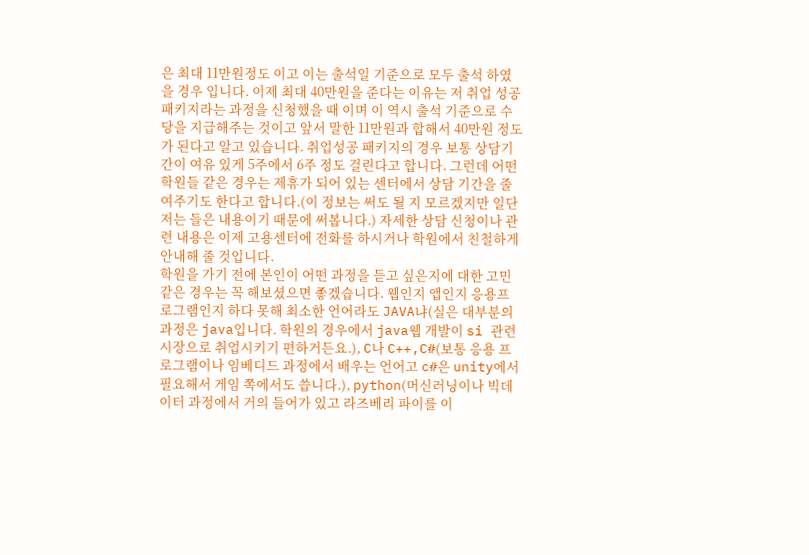은 최대 11만원정도 이고 이는 출석일 기준으로 모두 출석 하였을 경우 입니다. 이제 최대 40만원을 준다는 이유는 저 취업 성공패키지라는 과정을 신청했을 때 이며 이 역시 출석 기준으로 수당을 지급해주는 것이고 앞서 말한 11만원과 합해서 40만원 정도가 된다고 알고 있습니다. 취업성공 패키지의 경우 보통 상담기간이 여유 있게 5주에서 6주 정도 걸린다고 합니다. 그런데 어떤 학원들 같은 경우는 제휴가 되어 있는 센터에서 상담 기간을 줄여주기도 한다고 합니다.(이 정보는 써도 될 지 모르겠지만 일단 저는 들은 내용이기 때문에 써봅니다.) 자세한 상담 신청이나 관련 내용은 이제 고용센터에 전화를 하시거나 학원에서 친철하게 안내해 줄 것입니다.
학원을 가기 전에 본인이 어떤 과정을 듣고 싶은지에 대한 고민 같은 경우는 꼭 해보셨으면 좋겠습니다. 웹인지 앱인지 응용프로그램인지 하다 못해 최소한 언어라도 JAVA냐(실은 대부분의 과정은 java입니다. 학원의 경우에서 java웹 개발이 si 관련 시장으로 취업시키기 편하거든요.), C나 C++,C#(보통 응용 프로그램이나 임베디드 과정에서 배우는 언어고 c#은 unity에서 필요해서 게임 쪽에서도 씁니다.), python(머신러닝이나 빅데이터 과정에서 거의 들어가 있고 라즈베리 파이를 이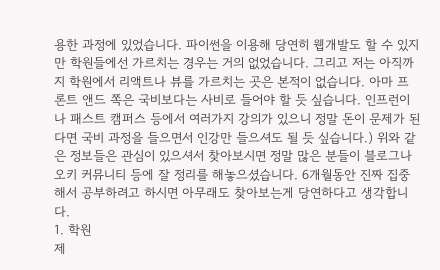용한 과정에 있었습니다. 파이썬을 이용해 당연히 웹개발도 할 수 있지만 학원들에선 가르치는 경우는 거의 없었습니다. 그리고 저는 아직까지 학원에서 리액트나 뷰를 가르치는 곳은 본적이 없습니다. 아마 프론트 앤드 쪽은 국비보다는 사비로 들어야 할 듯 싶습니다. 인프런이나 패스트 캠퍼스 등에서 여러가지 강의가 있으니 정말 돈이 문제가 된다면 국비 과정을 들으면서 인강만 들으셔도 될 듯 싶습니다.) 위와 같은 정보들은 관심이 있으셔서 찾아보시면 정말 많은 분들이 블로그나 오키 커뮤니티 등에 잘 정리를 해놓으셨습니다. 6개월동안 진짜 집중해서 공부하려고 하시면 아무래도 찾아보는게 당연하다고 생각합니다.
1. 학원
제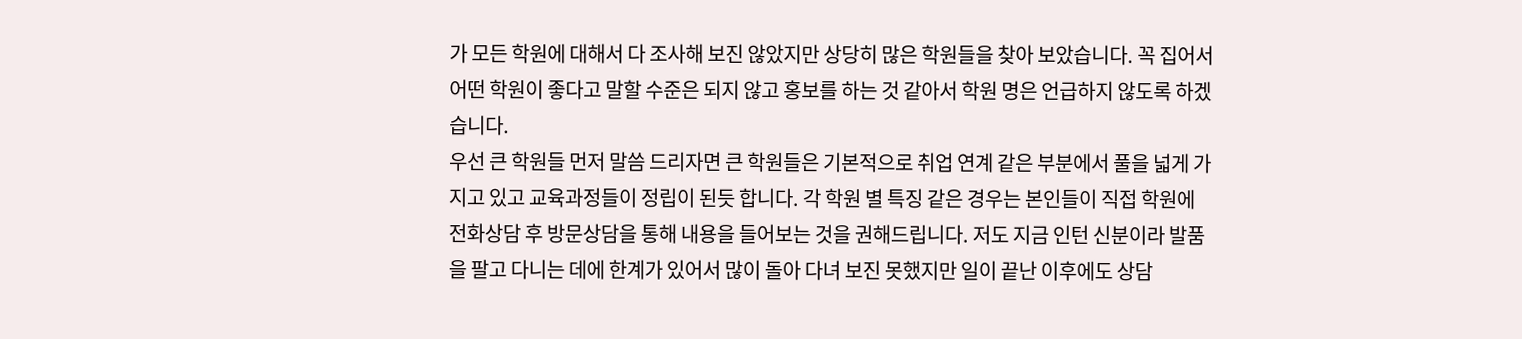가 모든 학원에 대해서 다 조사해 보진 않았지만 상당히 많은 학원들을 찾아 보았습니다. 꼭 집어서 어떤 학원이 좋다고 말할 수준은 되지 않고 홍보를 하는 것 같아서 학원 명은 언급하지 않도록 하겠습니다.
우선 큰 학원들 먼저 말씀 드리자면 큰 학원들은 기본적으로 취업 연계 같은 부분에서 풀을 넓게 가지고 있고 교육과정들이 정립이 된듯 합니다. 각 학원 별 특징 같은 경우는 본인들이 직접 학원에 전화상담 후 방문상담을 통해 내용을 들어보는 것을 권해드립니다. 저도 지금 인턴 신분이라 발품을 팔고 다니는 데에 한계가 있어서 많이 돌아 다녀 보진 못했지만 일이 끝난 이후에도 상담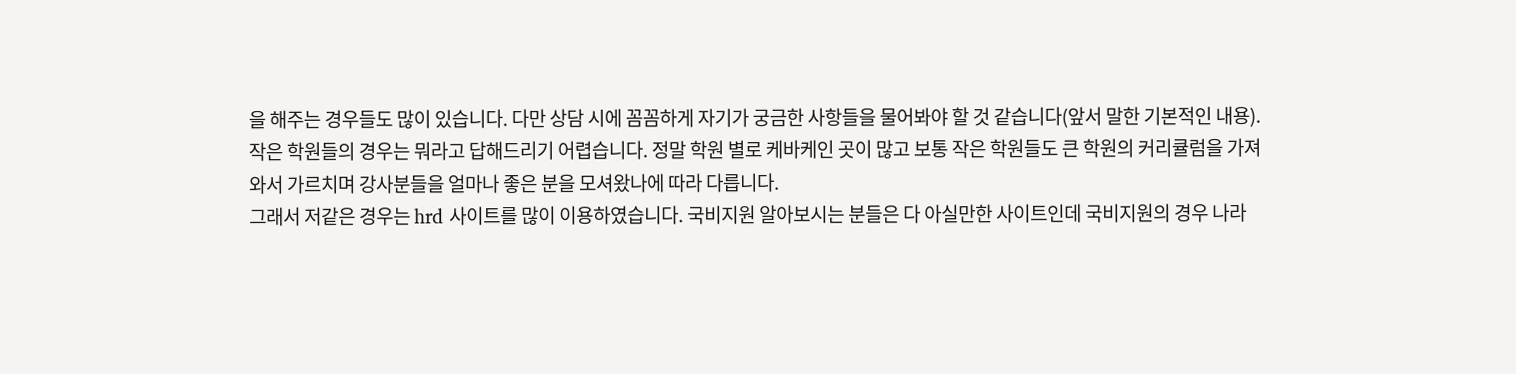을 해주는 경우들도 많이 있습니다. 다만 상담 시에 꼼꼼하게 자기가 궁금한 사항들을 물어봐야 할 것 같습니다(앞서 말한 기본적인 내용).
작은 학원들의 경우는 뭐라고 답해드리기 어렵습니다. 정말 학원 별로 케바케인 곳이 많고 보통 작은 학원들도 큰 학원의 커리큘럼을 가져와서 가르치며 강사분들을 얼마나 좋은 분을 모셔왔나에 따라 다릅니다.
그래서 저같은 경우는 hrd 사이트를 많이 이용하였습니다. 국비지원 알아보시는 분들은 다 아실만한 사이트인데 국비지원의 경우 나라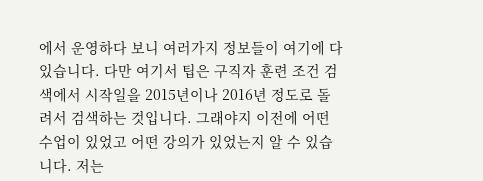에서 운영하다 보니 여러가지 정보들이 여기에 다 있습니다. 다만 여기서 팁은 구직자 훈련 조건 검색에서 시작일을 2015년이나 2016년 정도로 돌려서 검색하는 것입니다. 그래야지 이전에 어떤 수업이 있었고 어떤 강의가 있었는지 알 수 있습니다. 저는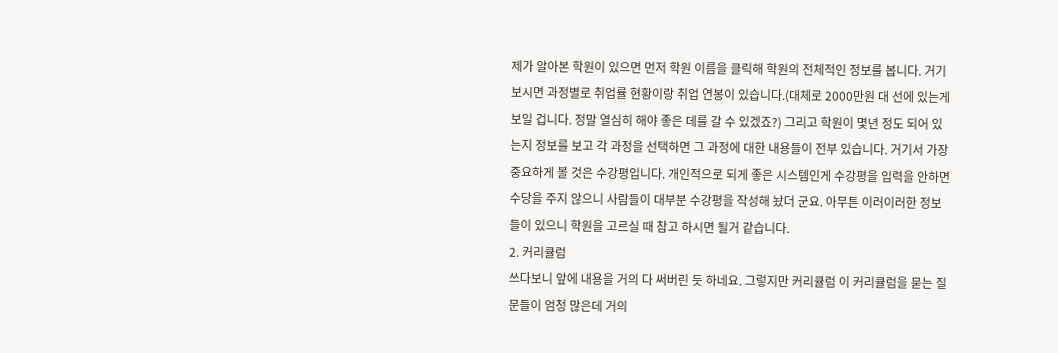제가 알아본 학원이 있으면 먼저 학원 이름을 클릭해 학원의 전체적인 정보를 봅니다. 거기 보시면 과정별로 취업률 현황이랑 취업 연봉이 있습니다.(대체로 2000만원 대 선에 있는게 보일 겁니다. 정말 열심히 해야 좋은 데를 갈 수 있겠죠?) 그리고 학원이 몇년 정도 되어 있는지 정보를 보고 각 과정을 선택하면 그 과정에 대한 내용들이 전부 있습니다. 거기서 가장 중요하게 볼 것은 수강평입니다. 개인적으로 되게 좋은 시스템인게 수강평을 입력을 안하면 수당을 주지 않으니 사람들이 대부분 수강평을 작성해 놨더 군요. 아무튼 이러이러한 정보들이 있으니 학원을 고르실 때 참고 하시면 될거 같습니다.
2. 커리큘럼
쓰다보니 앞에 내용을 거의 다 써버린 듯 하네요. 그렇지만 커리큘럼 이 커리큘럼을 묻는 질문들이 엄청 많은데 거의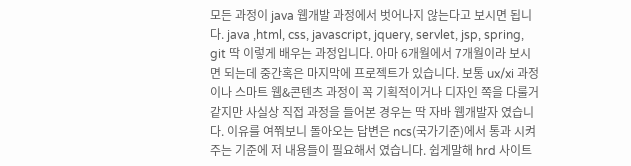모든 과정이 java 웹개발 과정에서 벗어나지 않는다고 보시면 됩니다. java ,html, css, javascript, jquery, servlet, jsp, spring, git 딱 이렇게 배우는 과정입니다. 아마 6개월에서 7개월이라 보시면 되는데 중간혹은 마지막에 프로젝트가 있습니다. 보통 ux/xi 과정이나 스마트 웹&콘텐츠 과정이 꼭 기획적이거나 디자인 쪽을 다룰거 같지만 사실상 직접 과정을 들어본 경우는 딱 자바 웹개발자 였습니다. 이유를 여쭤보니 돌아오는 답변은 ncs(국가기준)에서 통과 시켜주는 기준에 저 내용들이 필요해서 였습니다. 쉽게말해 hrd 사이트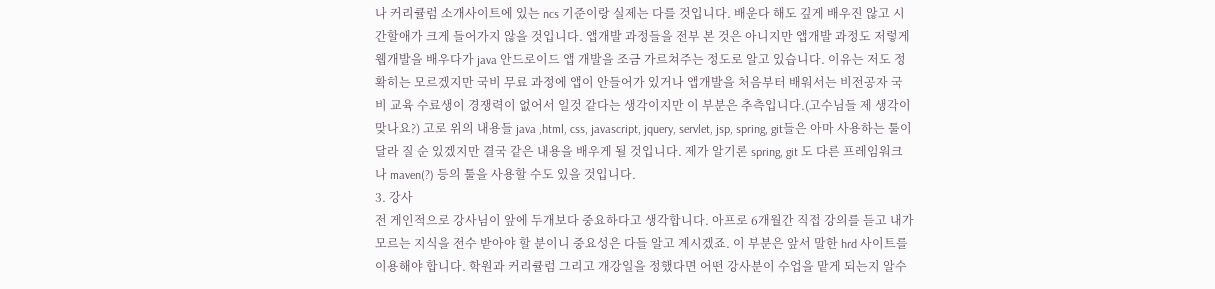나 커리큘럼 소개사이트에 있는 ncs 기준이랑 실제는 다를 것입니다. 배운다 해도 깊게 배우진 않고 시간할애가 크게 들어가지 않을 것입니다. 앱개발 과정들을 전부 본 것은 아니지만 앱개발 과정도 저렇게 웹개발을 배우다가 java 안드로이드 앱 개발을 조금 가르쳐주는 정도로 알고 있습니다. 이유는 저도 정확히는 모르겠지만 국비 무료 과정에 앱이 안들어가 있거나 앱개발을 처음부터 배워서는 비전공자 국비 교육 수료생이 경쟁력이 없어서 일것 같다는 생각이지만 이 부분은 추측입니다.(고수님들 제 생각이 맞나요?) 고로 위의 내용들 java ,html, css, javascript, jquery, servlet, jsp, spring, git들은 아마 사용하는 툴이 달라 질 순 있겠지만 결국 같은 내용을 배우게 될 것입니다. 제가 알기론 spring, git 도 다른 프레임워크나 maven(?) 등의 툴을 사용할 수도 있을 것입니다.
3. 강사
전 게인적으로 강사님이 앞에 두개보다 중요하다고 생각합니다. 아프로 6개월간 직접 강의를 듣고 내가 모르는 지식을 전수 받아야 할 분이니 중요성은 다들 알고 계시겠죠. 이 부분은 앞서 말한 hrd 사이트를 이용해야 합니다. 학원과 커리큘럼 그리고 개강일을 정했다면 어떤 강사분이 수업을 맡게 되는지 알수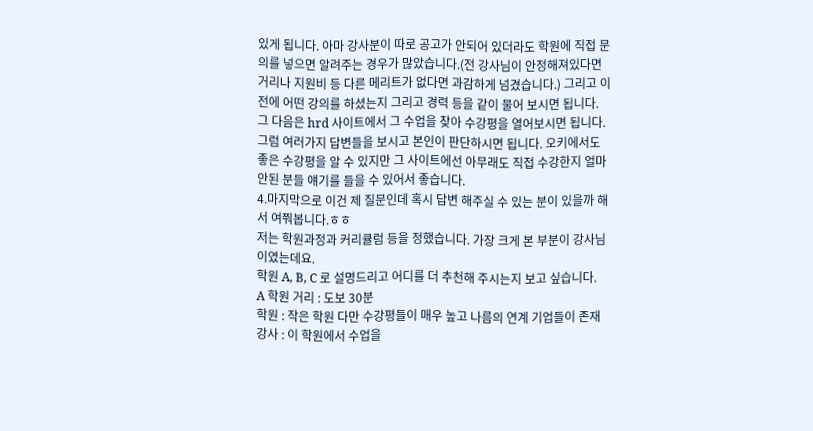있게 됩니다. 아마 강사분이 따로 공고가 안되어 있더라도 학원에 직접 문의를 넣으면 알려주는 경우가 많았습니다.(전 강사님이 안정해져있다면 거리나 지원비 등 다른 메리트가 없다면 과감하게 넘겼습니다.) 그리고 이전에 어떤 강의를 하셨는지 그리고 경력 등을 같이 물어 보시면 됩니다. 그 다음은 hrd 사이트에서 그 수업을 찾아 수강평을 열어보시면 됩니다. 그럼 여러가지 답변들을 보시고 본인이 판단하시면 됩니다. 오키에서도 좋은 수강평을 알 수 있지만 그 사이트에선 아무래도 직접 수강한지 얼마 안된 분들 얘기를 들을 수 있어서 좋습니다.
4.마지막으로 이건 제 질문인데 혹시 답변 해주실 수 있는 분이 있을까 해서 여쭤봅니다.ㅎㅎ
저는 학원과정과 커리큘럼 등을 정했습니다. 가장 크게 본 부분이 강사님이였는데요.
학원 A, B, C 로 설명드리고 어디를 더 추천해 주시는지 보고 싶습니다.
A 학원 거리 : 도보 30분
학원 : 작은 학원 다만 수강평들이 매우 높고 나름의 연계 기업들이 존재
강사 : 이 학원에서 수업을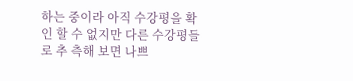하는 중이라 아직 수강평을 확인 할 수 없지만 다른 수강평들로 추 측해 보면 나쁘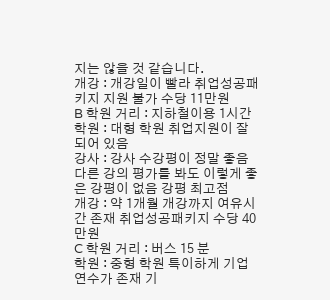지는 않을 것 같습니다.
개강 : 개강일이 빨라 취업성공패키지 지원 불가 수당 11만원
B 학원 거리 : 지하철이용 1시간
학원 : 대형 학원 취업지원이 잘 되어 있음
강사 : 강사 수강평이 정말 좋음 다른 강의 평가를 봐도 이렇게 좋은 강평이 없음 강평 최고점
개강 : 약 1개월 개강까지 여유시간 존재 취업성공패키지 수당 40만원
C 학원 거리 : 버스 15 분
학원 : 중형 학원 특이하게 기업 연수가 존재 기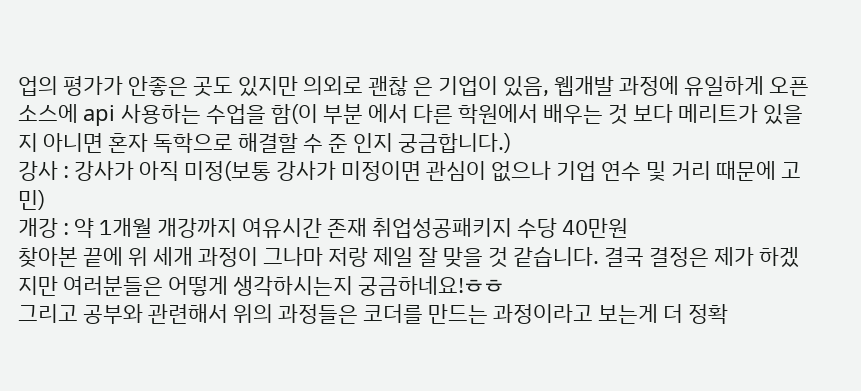업의 평가가 안좋은 곳도 있지만 의외로 괜찮 은 기업이 있음, 웹개발 과정에 유일하게 오픈 소스에 api 사용하는 수업을 함(이 부분 에서 다른 학원에서 배우는 것 보다 메리트가 있을지 아니면 혼자 독학으로 해결할 수 준 인지 궁금합니다.)
강사 : 강사가 아직 미정(보통 강사가 미정이면 관심이 없으나 기업 연수 및 거리 때문에 고민)
개강 : 약 1개월 개강까지 여유시간 존재 취업성공패키지 수당 40만원
찾아본 끝에 위 세개 과정이 그나마 저랑 제일 잘 맞을 것 같습니다. 결국 결정은 제가 하겠지만 여러분들은 어떻게 생각하시는지 궁금하네요!ㅎㅎ
그리고 공부와 관련해서 위의 과정들은 코더를 만드는 과정이라고 보는게 더 정확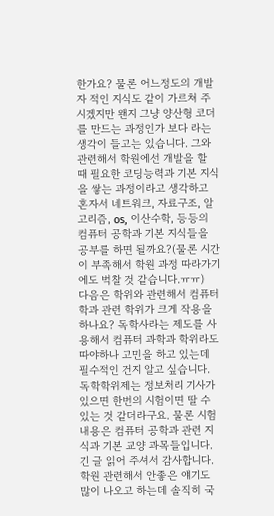한가요? 물론 어느정도의 개발자 적인 지식도 같이 가르쳐 주시겠지만 왠지 그냥 양산형 코더를 만드는 과정인가 보다 라는 생각이 들고는 있습니다. 그와 관련해서 학원에선 개발을 할 때 필요한 코딩능력과 기본 지식을 쌓는 과정이라고 생각하고 혼자서 네트워크, 자료구조, 알고리즘, os, 이산수학, 등등의 컴퓨터 공학과 기본 지식들을 공부를 하면 될까요?(물론 시간이 부족해서 학원 과정 따라가기에도 벅찰 것 같습니다.ㅠㅠ)
다음은 학위와 관련해서 컴퓨터학과 관련 학위가 크게 작용을 하나요? 독학사라는 제도를 사용해서 컴퓨터 과학과 학위라도 따야하나 고민을 하고 있는데 필수적인 건지 알고 싶습니다. 독학학위제는 정보처리 기사가 있으면 한번의 시험이면 딸 수 있는 것 같더라구요. 물론 시험 내용은 컴퓨터 공학과 관련 지식과 기본 교양 과목들입니다.
긴 글 읽어 주셔서 감사합니다. 학원 관련해서 안좋은 얘기도 많이 나오고 하는데 솔직히 국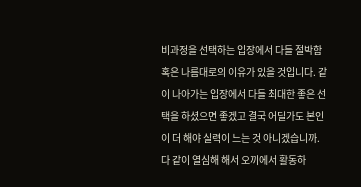비과정을 선택하는 입장에서 다들 절박함 혹은 나름대로의 이유가 있을 것입니다. 같이 나아가는 입장에서 다들 최대한 좋은 선택을 하셨으면 좋겠고 결국 어딜가도 본인이 더 해야 실력이 느는 것 아니겠습니까. 다 같이 열심해 해서 오끼에서 활동하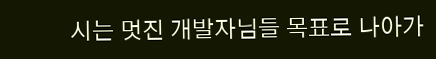시는 멋진 개발자님들 목표로 나아가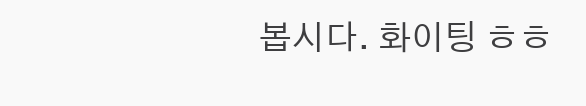봅시다. 화이팅 ㅎㅎ